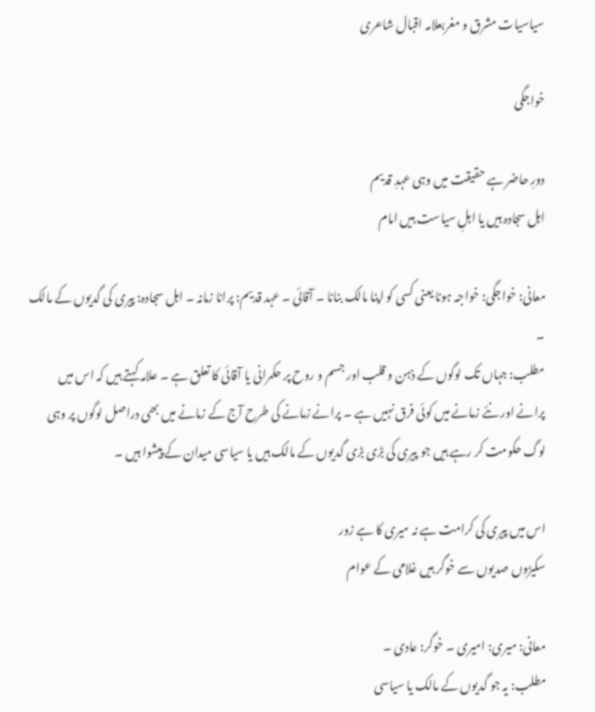سیاسیات مشرق و مغربعلامہ اقبال شاعری

خواجگی

دورِ حاضر ہے حقیقت میں وہی عہدِ قدیم
اہل سجادہ ہیں یا اہلِ سیاست ہیں امام

معانی: خواجگی: خواجہ ہونا یعنی کسی کو اپنا مالک بنانا ۔ آقائی ۔ عہد قدیم: پرانا زمانہ ۔ اہل سجادہ: پیری کی گدیوں کے مالک ۔
مطلب: جہاں تک لوگوں کے ذہن و قلب اور جسم و روح پر حکمرانی یا آقائی کا تعلق ہے ۔ علامہ کہتے ہیں کہ اس میں پرانے اور نئے زمانے میں کوئی فرق نہیں ہے ۔ پرانے زمانے کی طرح آج کے زمانے میں بھی دراصل لوگوں پر وہی لوگ حکومت کر رہے ہیں جو پیری کی بڑی بڑی گدیوں کے مالک ہیں یا سیاسی میدان کے پیشوا ہیں ۔

اس میں پیری کی کرامت ہے نہ میری کا ہے زور
سکیڑوں صدیوں سے خوگر ہیں غلامی کے عوام

معانی: میری: امیری ۔ خوگر: عادی ۔
مطلب: یہ جو گدیوں کے مالک یا سیاسی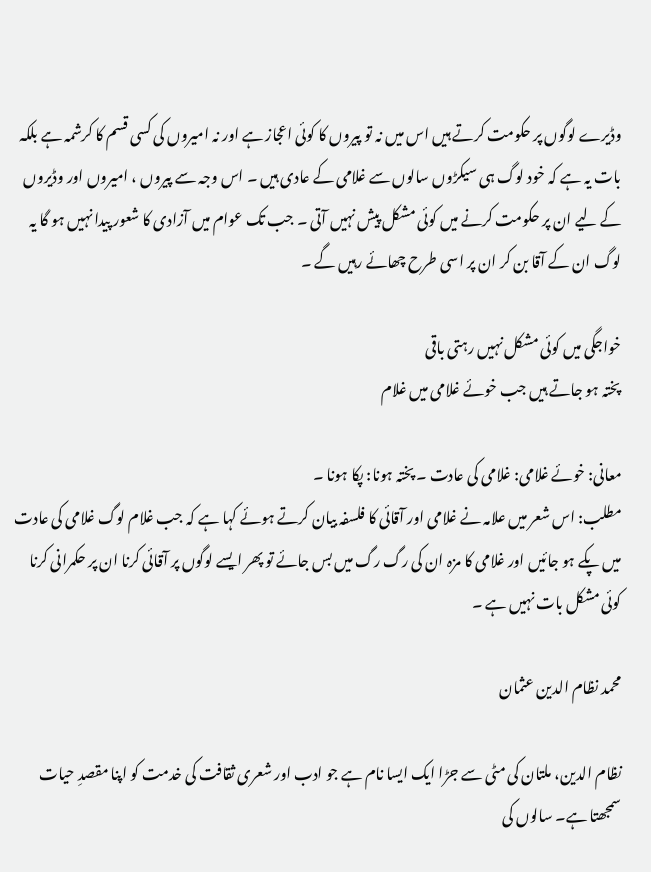وڈیرے لوگوں پر حکومت کرتے ہیں اس میں نہ تو پیروں کا کوئی اعجاز ہے اور نہ امیروں کی کسی قسم کا کرشمہ ہے بلکہ بات یہ ہے کہ خود لوگ ہی سیکڑوں سالوں سے غلامی کے عادی ہیں ۔ اس وجہ سے پیروں ، امیروں اور وڈیروں کے لیے ان پر حکومت کرنے میں کوئی مشکل پیش نہیں آتی ۔ جب تک عوام میں آزادی کا شعور پیدا نہیں ہو گا یہ لوگ ان کے آقا بن کر ان پر اسی طرح چھائے رہیں گے ۔

خواجگی میں کوئی مشکل نہیں رہتی باقی
پختہ ہو جاتے ہیں جب خوئے غلامی میں غلام

معانی: خوئے غلامی: غلامی کی عادت ۔ پختہ ہونا: پکا ہونا ۔
مطلب: اس شعر میں علامہ نے غلامی اور آقائی کا فلسفہ بیان کرتے ہوئے کہا ہے کہ جب غلام لوگ غلامی کی عادت میں پکے ہو جائیں اور غلامی کا مزہ ان کی رگ رگ میں بس جائے تو پھر ایسے لوگوں پر آقائی کرنا ان پر حکمرانی کرنا کوئی مشکل بات نہیں ہے ۔

محمد نظام الدین عثمان

نظام الدین، ملتان کی مٹی سے جڑا ایک ایسا نام ہے جو ادب اور شعری ثقافت کی خدمت کو اپنا مقصدِ حیات سمجھتا ہے۔ سالوں کی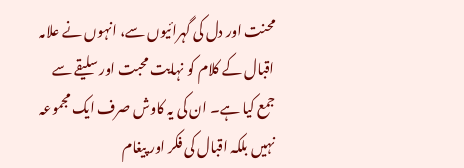محنت اور دل کی گہرائیوں سے، انہوں نے علامہ اقبال کے کلام کو نہایت محبت اور سلیقے سے جمع کیا ہے۔ ان کی یہ کاوش صرف ایک مجموعہ نہیں بلکہ اقبال کی فکر اور پیغام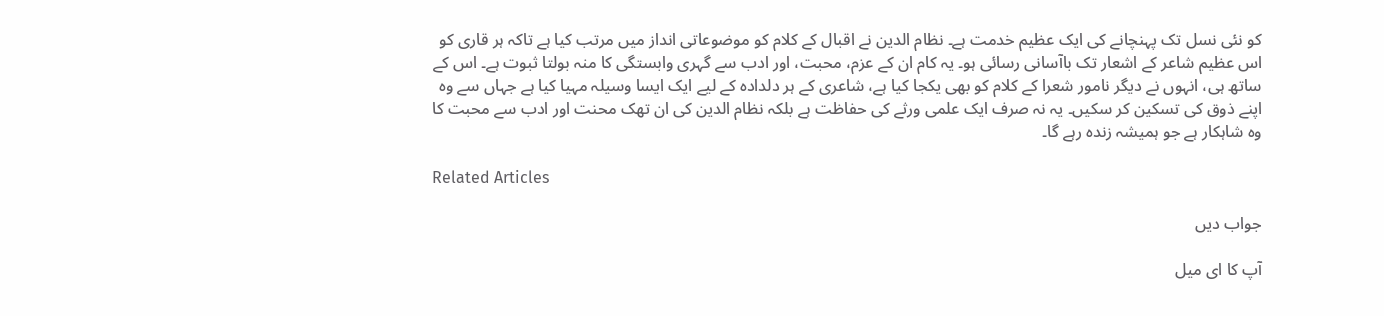کو نئی نسل تک پہنچانے کی ایک عظیم خدمت ہے۔ نظام الدین نے اقبال کے کلام کو موضوعاتی انداز میں مرتب کیا ہے تاکہ ہر قاری کو اس عظیم شاعر کے اشعار تک باآسانی رسائی ہو۔ یہ کام ان کے عزم، محبت، اور ادب سے گہری وابستگی کا منہ بولتا ثبوت ہے۔ اس کے ساتھ ہی، انہوں نے دیگر نامور شعرا کے کلام کو بھی یکجا کیا ہے، شاعری کے ہر دلدادہ کے لیے ایک ایسا وسیلہ مہیا کیا ہے جہاں سے وہ اپنے ذوق کی تسکین کر سکیں۔ یہ نہ صرف ایک علمی ورثے کی حفاظت ہے بلکہ نظام الدین کی ان تھک محنت اور ادب سے محبت کا وہ شاہکار ہے جو ہمیشہ زندہ رہے گا۔

Related Articles

جواب دیں

آپ کا ای میل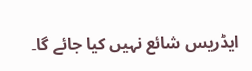ایڈریس شائع نہیں کیا جائے گا۔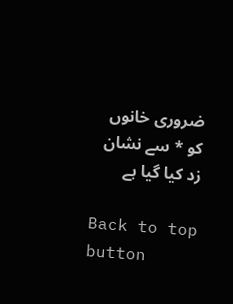ضروری خانوں کو * سے نشان زد کیا گیا ہے

Back to top button